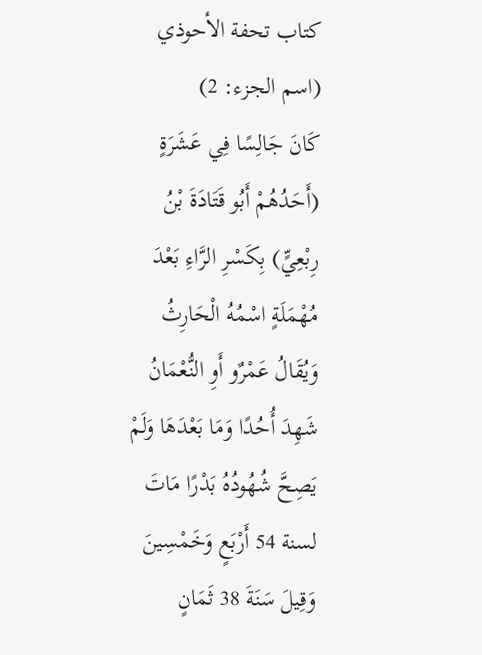كتاب تحفة الأحوذي (اسم الجزء: 2)
كَانَ جَالِسًا فِي عَشَرَةٍ (أَحَدُهُمْ أَبُو قَتَادَةَ بْنُ رِبْعِيٍّ) بِكَسْرِ الرَّاءِ بَعْدَ مُهْمَلَةٍ اسْمُهُ الْحَارِثُ وَيُقَالُ عَمْرٌو أَوِ النُّعْمَانُ شَهِدَ أُحُدًا وَمَا بَعْدَهَا وَلَمْ يَصِحَّ شُهُودُهُ بَدْرًا مَاتَ لسنة 54 أَرْبَعٍ وَخَمْسِينَ وَقِيلَ سَنَةَ 38 ثَمَانٍ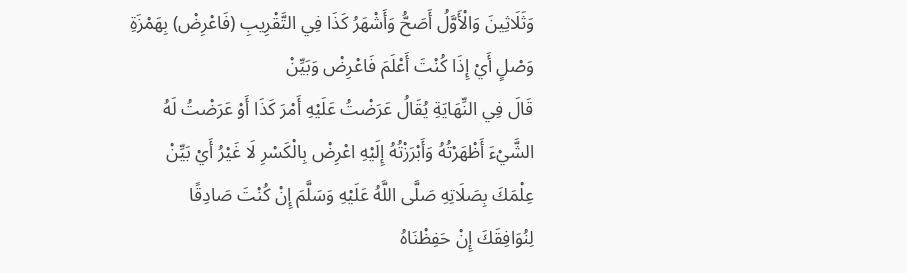وَثَلَاثِينَ وَالْأَوَّلُ أَصَحُّ وَأَشْهَرُ كَذَا فِي التَّقْرِيبِ (فَاعْرِضْ) بِهَمْزَةِ وَصْلٍ أَيْ إِذَا كُنْتَ أَعْلَمَ فَاعْرِضْ وَبَيِّنْ
قَالَ فِي النِّهَايَةِ يُقَالُ عَرَضْتُ عَلَيْهِ أَمْرَ كَذَا أَوْ عَرَضْتُ لَهُ الشَّيْءَ أَظْهَرْتُهُ وَأَبْرَزْتُهُ إِلَيْهِ اعْرِضْ بِالْكَسْرِ لَا غَيْرُ أَيْ بَيِّنْ عِلْمَكَ بِصَلَاتِهِ صَلَّى اللَّهُ عَلَيْهِ وَسَلَّمَ إِنْ كُنْتَ صَادِقًا لِنُوَافِقَكَ إِنْ حَفِظْنَاهُ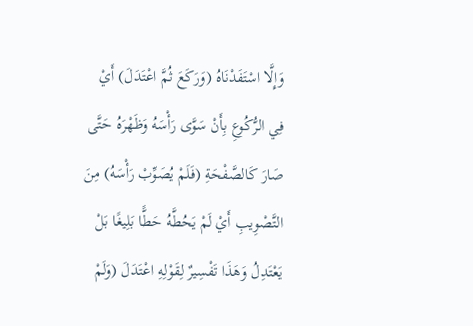وَإِلَّا اسْتَفَدْنَاهُ (وَرَكَعَ ثُمَّ اعْتَدَلَ) أَيْ فِي الرُّكُوعِ بِأَنْ سَوَّى رَأْسَهُ وَظَهْرَهُ حَتَّى صَارَ كَالصَّفْحَةِ (فَلَمْ يُصَوِّبْ رَأْسَهُ) مِنَ التَّصْوِيبِ أَيْ لَمْ يَحُطَّهُ حَطًّا بَلِيغًا بَلْ يَعْتَدِلُ وَهَذَا تَفْسِيرٌ لِقَوْلِهِ اعْتَدَلَ (وَلَمْ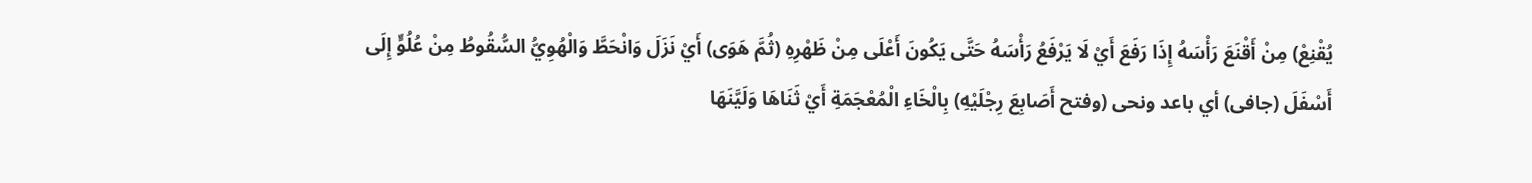يُقْنِعْ) مِنْ أَقْنَعَ رَأْسَهُ إِذَا رَفَعَ أَيْ لَا يَرْفَعُ رَأْسَهُ حَتَّى يَكُونَ أَعْلَى مِنْ ظَهْرِهِ (ثُمَّ هَوَى) أَيْ نَزَلَ وَانْحَطَّ وَالْهُوِيُّ السُّقُوطُ مِنْ عُلُوٍّ إِلَى أَسْفَلَ (جافى) أي باعد ونحى (وفتح أَصَابِعَ رِجْلَيْهِ) بِالْخَاءِ الْمُعْجَمَةِ أَيْ ثَنَاهَا وَلَيَّنَهَا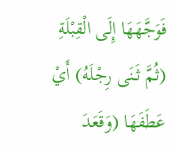فَوَجَّهَهَا إِلَى الْقِبْلَةِ (ثُمَّ ثَنَى رِجْلَهُ) أَيْ عَطَفَهَا (وَقَعَدَ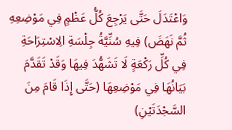وَاعْتَدَلَ حَتَّى يَرْجِعَ كُلُّ عَظْمٍ فِي مَوْضِعِهِ ثُمَّ نَهَضَ) فِيهِ سُنِّيَّةُ جِلْسَةِ الِاسْتِرَاحَةِ فِي كُلِّ رَكْعَةٍ لَا تَشَهُّدَ فِيهَا وَقَدْ تَقَدَّمَ بَيَانُهَا فِي مَوْضِعِهَا (حَتَّى إِذَا قَامَ مِنَ السَّجْدَتَيْنِ)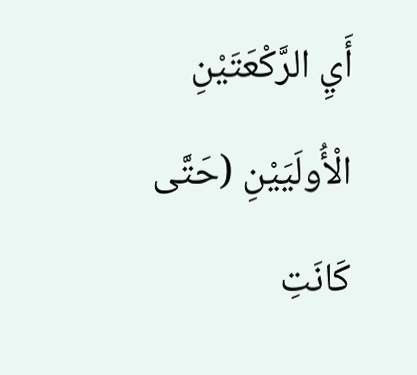أَيِ الرَّكْعَتَيْنِ الْأُولَيَيْنِ (حَتَّى كَانَتِ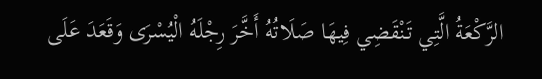الرَّكْعَةُ الَّتِي تَنْقَضِي فِيهَا صَلَاتُهُ أَخَّرَ رِجْلَهُ الْيُسْرَى وَقَعَدَ عَلَى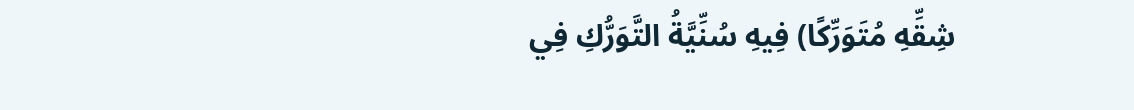شِقِّهِ مُتَوَرِّكًا) فِيهِ سُنِّيَّةُ التَّوَرُّكِ فِي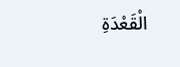الْقَعْدَةِ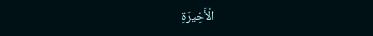الْأَخِيرَةِ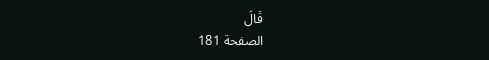قَالَ
الصفحة 181